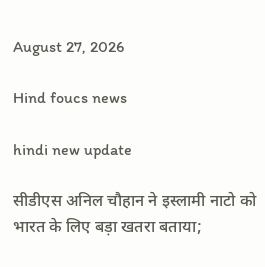August 27, 2026

Hind foucs news

hindi new update

सीडीएस अनिल चौहान ने इस्लामी नाटो को भारत के लिए बड़ा खतरा बताया;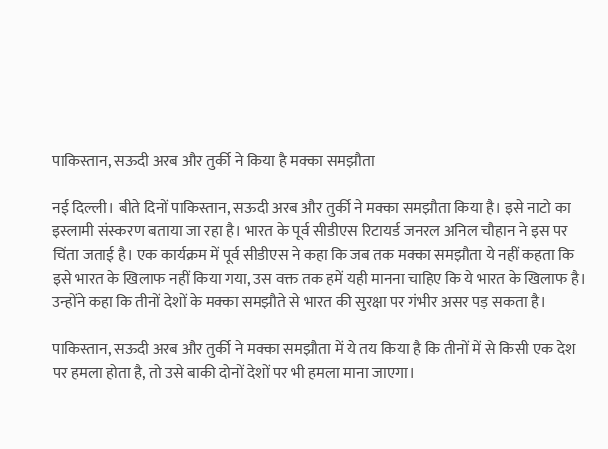पाकिस्तान, सऊदी अरब और तुर्की ने किया है मक्का समझौता

नई दिल्ली। बीते दिनों पाकिस्तान, सऊदी अरब और तुर्की ने मक्का समझौता किया है। इसे नाटो का इस्लामी संस्करण बताया जा रहा है। भारत के पूर्व सीडीएस रिटायर्ड जनरल अनिल चौहान ने इस पर चिंता जताई है। एक कार्यक्रम में पूर्व सीडीएस ने कहा कि जब तक मक्का समझौता ये नहीं कहता कि इसे भारत के खिलाफ नहीं किया गया, उस वक्त तक हमें यही मानना चाहिए कि ये भारत के खिलाफ है। उन्होंने कहा कि तीनों देशों के मक्का समझौते से भारत की सुरक्षा पर गंभीर असर पड़ सकता है।

पाकिस्तान, सऊदी अरब और तुर्की ने मक्का समझौता में ये तय किया है कि तीनों में से किसी एक देश पर हमला होता है, तो उसे बाकी दोनों देशों पर भी हमला माना जाएगा।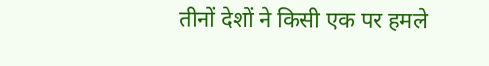तीनों देशों ने किसी एक पर हमले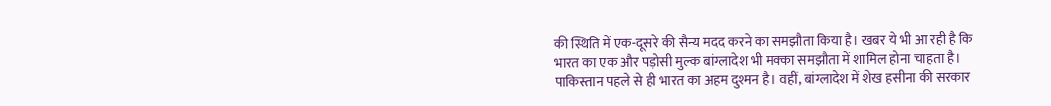की स्थिति में एक-दूसरे की सैन्य मदद करने का समझौता किया है। खबर ये भी आ रही है कि भारत का एक और पड़ोसी मुल्क बांग्लादेश भी मक्का समझौता में शामिल होना चाहता है। पाकिस्तान पहले से ही भारत का अहम दुश्मन है। वहीं, बांग्लादेश में शेख हसीना की सरकार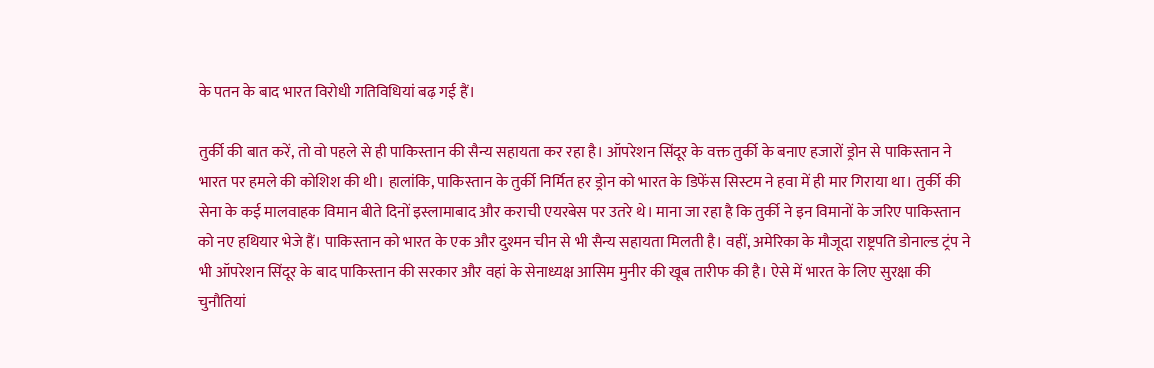के पतन के बाद भारत विरोधी गतिविधियां बढ़ गई हैं।

तुर्की की बात करें, तो वो पहले से ही पाकिस्तान की सैन्य सहायता कर रहा है। ऑपरेशन सिंदूर के वक्त तुर्की के बनाए हजारों ड्रोन से पाकिस्तान ने भारत पर हमले की कोशिश की थी। हालांकि, पाकिस्तान के तुर्की निर्मित हर ड्रोन को भारत के डिफेंस सिस्टम ने हवा में ही मार गिराया था। तुर्की की सेना के कई मालवाहक विमान बीते दिनों इस्लामाबाद और कराची एयरबेस पर उतरे थे। माना जा रहा है कि तुर्की ने इन विमानों के जरिए पाकिस्तान को नए हथियार भेजे हैं। पाकिस्तान को भारत के एक और दुश्मन चीन से भी सैन्य सहायता मिलती है। वहीं, अमेरिका के मौजूदा राष्ट्रपति डोनाल्ड ट्रंप ने भी ऑपरेशन सिंदूर के बाद पाकिस्तान की सरकार और वहां के सेनाध्यक्ष आसिम मुनीर की खूब तारीफ की है। ऐसे में भारत के लिए सुरक्षा की चुनौतियां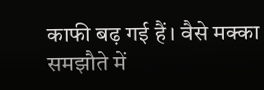काफी बढ़ गई हैं। वैसे मक्का समझौते में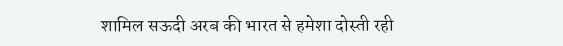शामिल सऊदी अरब की भारत से हमेशा दोस्ती रही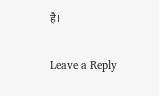है।

Leave a Reply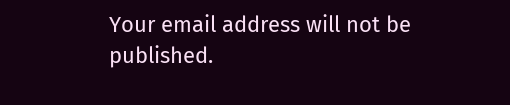Your email address will not be published.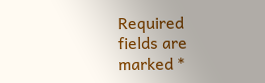Required fields are marked *